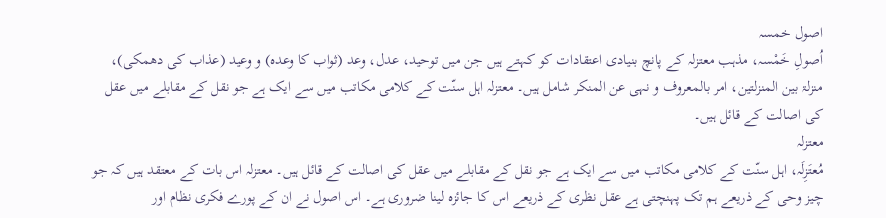اصول خمسہ
اُصولِ خَمْسہ، مذہب معتزلہ کے پانچ بنیادی اعتقادات کو کہتے ہیں جن میں توحید، عدل، وعد (ثواب کا وعدہ) و وعید (عذاب کی دھمکی)، منزلۃ بین المنزلتین، امر بالمعروف و نہی عن المنکر شامل ہیں۔ معتزلہ اہل سنّت کے کلامی مکاتب میں سے ایک ہے جو نقل کے مقابلے میں عقل کی اصالت کے قائل ہیں۔
معتزلہ
مُعتَزِلَہ، اہل سنّت کے کلامی مکاتب میں سے ایک ہے جو نقل کے مقابلے میں عقل کی اصالت کے قائل ہیں۔ معتزلہ اس بات کے معتقد ہیں کہ جو چیز وحی کے ذریعے ہم تک پہنچتی ہے عقل نظری کے ذریعے اس کا جائزہ لینا ضروری ہے۔ اس اصول نے ان کے پورے فکری نظام اور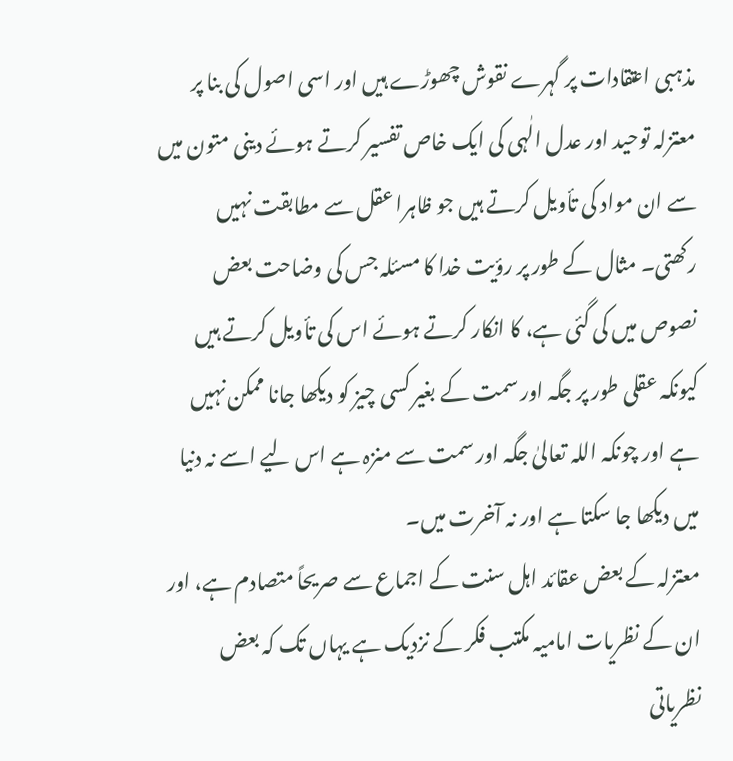مذہبی اعتقادات پر گہرے نقوش چھوڑے ہیں اور اسی اصول کی بنا پر معتزلہ توحید اور عدل الٰہی کی ایک خاص تفسیر کرتے ہوئے دینی متون میں سے ان مواد کی تأویل کرتے ہیں جو ظاہرا عقل سے مطابقت نہیں رکھتی۔ مثال کے طور پر رؤیت خدا کا مسئلہ جس کی وضاحت بعض نصوص میں کی گئی ہے، کا انکار کرتے ہوئے اس کی تأویل کرتے ہیں کیونکہ عقلی طور پر جگہ اور سمت کے بغیر کسی چیز کو دیکھا جانا ممکن نہیں ہے اور چونکہ اللہ تعالیٰ جگہ اور سمت سے منزہ ہے اس لیے اسے نہ دنیا میں دیکھا جا سکتا ہے اور نہ آخرت میں۔
معتزلہ کے بعض عقائد اہل سنت کے اجماع سے صریحاً متصادم ہے، اور ان کے نظریات امامیہ مکتب فکر کے نزدیک ہے یہاں تک کہ بعض نظریاتی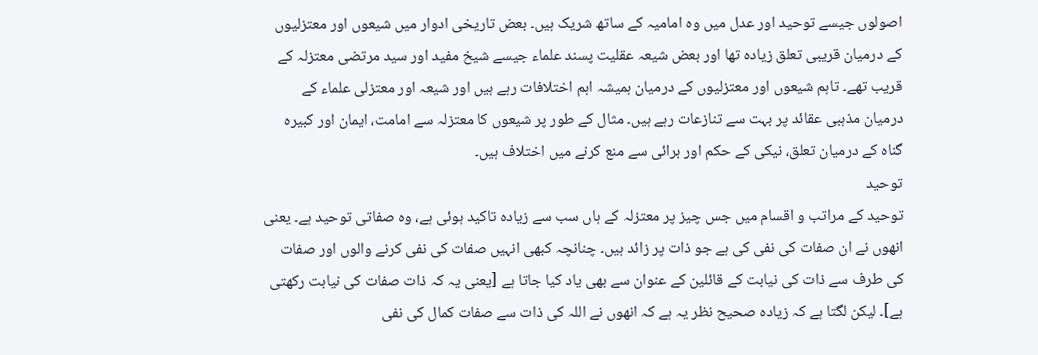اصولوں جیسے توحید اور عدل میں وہ امامیہ کے ساتھ شریک ہیں۔ بعض تاریخی ادوار میں شیعوں اور معتزلیوں کے درمیان قریبی تعلق زیادہ تھا اور بعض شیعہ عقلیت پسند علماء جیسے شیخ مفید اور سید مرتضی معتزلہ کے قریب تھے۔ تاہم شیعوں اور معتزلیوں کے درمیان ہمیشہ اہم اختلافات رہے ہیں اور شیعہ اور معتزلی علماء کے درمیان مذہبی عقائد پر بہت سے تنازعات رہے ہیں۔ مثال کے طور پر شیعوں کا معتزلہ سے امامت، ایمان اور کبیرہ گناہ کے درمیان تعلق، نیکی کے حکم اور برائی سے منع کرنے میں اختلاف ہیں۔
توحید
توحید کے مراتب و اقسام میں جس چیز پر معتزلہ کے ہاں سب سے زیادہ تاکید ہوئی ہے، وہ صفاتی توحید ہے۔ یعنی انھوں نے ان صفات کی نفی کی ہے جو ذات پر زائد ہیں۔ چنانچہ کبھی انہیں صفات کی نفی کرنے والوں اور صفات کی طرف سے ذات کی نیابت کے قائلین کے عنوان سے بھی یاد کیا جاتا ہے [یعنی یہ کہ ذات صفات کی نیابت رکھتی ہے]۔ لیکن لگتا ہے کہ زیادہ صحیح نظر یہ ہے کہ انھوں نے اللہ کی ذات سے صفات کمال کی نفی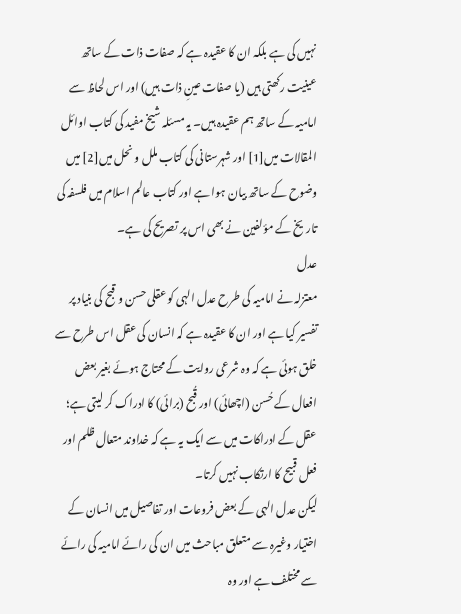نہیں کی ہے بلکہ ان کا عقیدہ ہے کہ صفات ذات کے ساتھ عینیت رکھتی ہیں (یا صفات عینِ ذات ہیں) اور اس لحاظ سے امامیہ کے ساتھ ہم عقیدہ ہیں۔ یہ مسئلہ شیخ مفید کی کتاب اوائل المقالات میں[1] اور شہرستانی کی کتاب ملل و نحل میں[2] میں وضوح کے ساتھ بیان ہوا ہے اور کتاب عالم اسلام میں فلسفہ کی تاریخ کے مؤلفین نے بھی اس پر تصریح کی ہے۔
عدل
معتزلہ نے امامیہ کی طرح عدل الہی کو عقلی حسن و قبح کی بنیاد پر تفسیر کیا ہے اور ان کا عقیدہ ہے کہ انسان کی عقل اس طرح سے خلق ہوئی ہے کہ وہ شرعی روایت کے محتاج ہوئے بغیر بعض افعال کے حُسن (اچھائی) اور قُبح (برائی) کا ادراک کر لیتی ہے؛ عقل کے ادراکات میں سے ایک یہ ہے کہ خداوند متعال ظلم اور فعل قبیح کا ارتکاب نہیں کرتا۔
لیکن عدل الہی کے بعض فروعات اور تفاصیل میں انسان کے اختیار وغیرہ سے متعلق مباحث میں ان کی رائے امامیہ کی رائے سے مختلف ہے اور وہ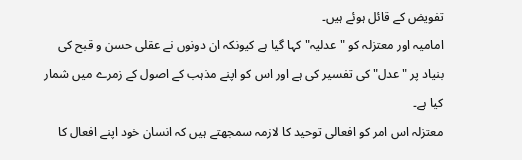تفویض کے قائل ہوئے ہیں۔
امامیہ اور معتزلہ کو "عدلیہ" کہا گیا ہے کیونکہ ان دونوں نے عقلی حسن و قبح کی بنیاد پر "عدل" کی تفسیر کی ہے اور اس کو اپنے مذہب کے اصول کے زمرے میں شمار کیا ہے۔
معتزلہ اس امر کو افعالی توحید کا لازمہ سمجھتے ہیں کہ انسان خود اپنے افعال کا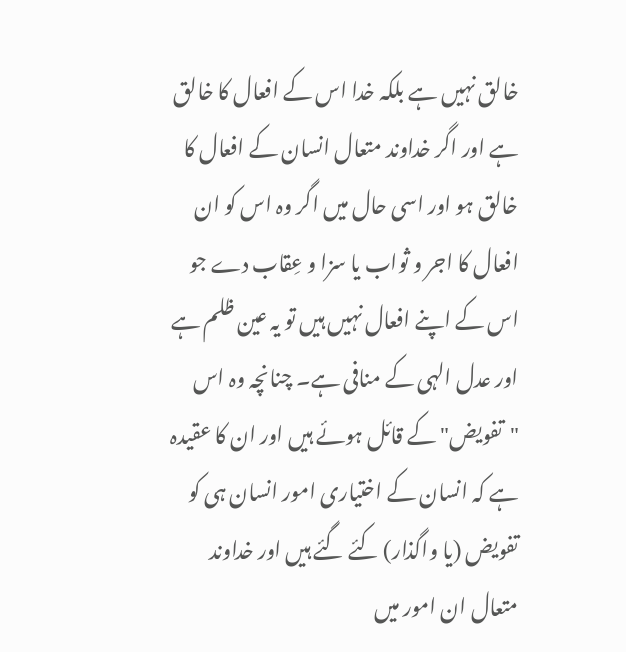خالق نہیں ہے بلکہ خدا اس کے افعال کا خالق ہے اور اگر خداوند متعال انسان کے افعال کا خالق ہو اور اسی حال میں اگر وہ اس کو ان افعال کا اجر و ثواب یا سزا و عِقاب دے جو اس کے اپنے افعال نہیں ہیں تو یہ عین ظلم ہے اور عدل الہی کے منافی ہے۔ چنانچہ وہ اس "تفویض" کے قائل ہوئے ہیں اور ان کا عقیدہ ہے کہ انسان کے اختیاری امور انسان ہی کو تفویض (یا واگذار) کئے گئے ہیں اور خداوند متعال ان امور میں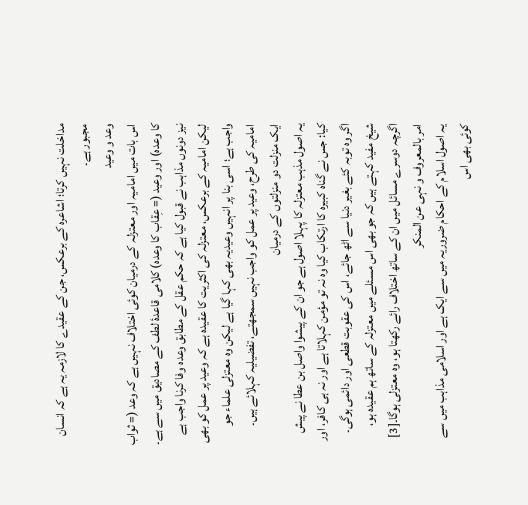مداخلت نہیں کرتا؛ اشاعرہ کے برعکس، جن کے عقیدے کا لازمہ یہ ہے کہ انسان مجبور ہے۔
وعد و وعید
اس بات میں امامیہ اور معتزلہ کے درمیان کوئی اختلاف نہیں ہے کہ وعد (= ثواب کا وعدہ) اور وعید (= عِقاب کا وعدہ) کلامی قاعدۂ لطف کے مصادیق میں سے ہے۔ نیز دونوں مذاہب نے قبول کیا ہے کہ حکم عقل کے مطابق وعدہ وفا کرنا واجب ہے لیکن امامیہ کے برعکس، معتزلہ کی اکثریت کا عقیدہ ہے کہ وعید پر عمل کو بھی واجب ہے؛ اسی بنا پر انہیں وعیدیہ بھی کہا گیا ہے لیکن وہ معتزلی علماء جو امامیہ کی طرح، وعید پر عمل کو واجب نہیں سمجھتے، تفضیلیہ کہلائے ہیں۔
ایک منزلت دو منزلتوں کے درمیان
یہ اصول مذہب معتزلہ کا پہلا اصول ہے جو ان کے پیشوا واصل بن عطا نے پیش کیا: جس نے گناہ کبیرہ کا ارتکاب کیا وہ نہ تو مؤمن کہلاتا ہے اور نہ ہی کافر، اور اگر وہ توبہ کئے بغیر دنیا سے اٹھ جائے، اس کی عقوبت قطعی اور دائمی ہوگی۔ شیخ مفید کہتے ہیں کہ جو بھی اس مسئلے میں معتزلہ کے ساتھ ہم عقیدہ ہو، اگرچہ دوسرے مسائل میں ان کے ساتھ اختلاف رائے رکھتا ہو، وہ معتزلی ہوگا۔[3]
امر بالمعروف و نہی عن المنکر
یہ اصول اسلام کے احکام ضروریہ میں سے ایک ہے اور اسلامی مذاہب میں سے کوئی بھی اس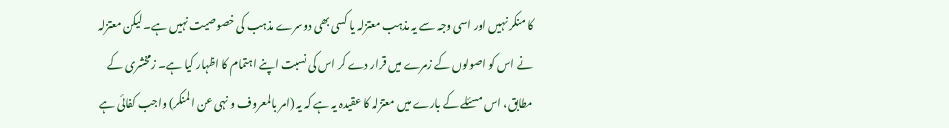کا منکر نہیں اور اسی وجہ سے یہ مذہب معتزلہ یا کسی بھی دوسرے مذہب کی خصوصیت نہیں ہے۔ لیکن معتزلہ نے اس کو اصولوں کے زمرے میں قرار دے کر اس کی نسبت اپنے اہتمام کا اظہار کیا ہے۔ زمخشری کے مطابق، اس مسئلے کے بارے میں معتزلہ کا عقیدہ یہ ہے کہ یہ (امر بالمعروف و نہی عن المنکر) واجب کفائی ہے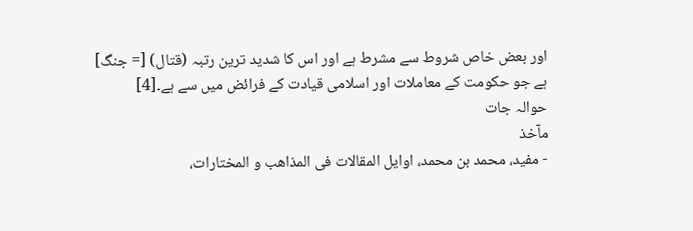اور بعض خاص شروط سے مشرط ہے اور اس کا شدید ترین رتبہ (قتال) [= جنگ] ہے جو حکومت کے معاملات اور اسلامی قیادت کے فرائض میں سے ہے۔[4]
حوالہ جات
مآخذ
- مفید، محمد بن محمد، اوایل المقالات فی المذاهب و المختارات،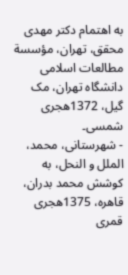به اهتمام دکتر مهدی محقق، تهران، مؤسسة مطالعات اسلامی دانشگاه تهران، مک گیل، 1372هجری شمسی۔
- شهرستانی، محمد، الملل و النحل، به کوشش محمد بدران، قاهره، 1375هجری قمری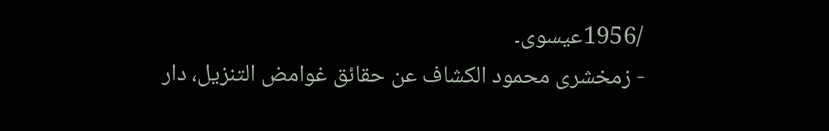/1956عیسوی۔
- زمخشری محمود الکشاف عن حقائق غوامض التنزیل، دار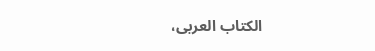الکتاب العربی،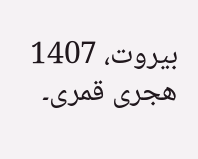بیروت، 1407 هجری قمری۔